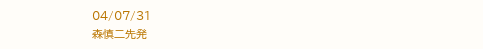04/07/31
森慎二先発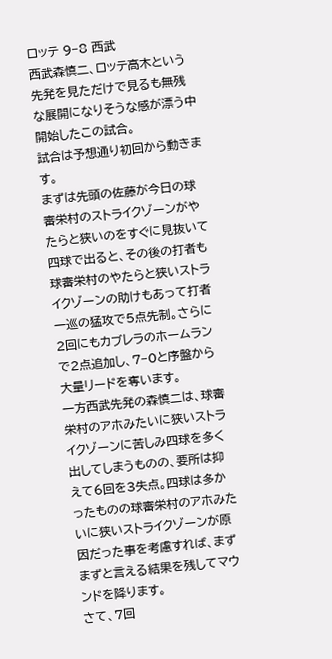ロッテ 9−8 西武
西武森慎二、ロッテ高木という先発を見ただけで見るも無残な展開になりそうな感が漂う中開始したこの試合。
試合は予想通り初回から動きます。
まずは先頭の佐藤が今日の球審栄村のストライクゾーンがやたらと狭いのをすぐに見抜いて四球で出ると、その後の打者も球審栄村のやたらと狭いストライクゾーンの助けもあって打者一巡の猛攻で5点先制。さらに2回にもカブレラのホームランで2点追加し、7−0と序盤から大量リードを奪います。
一方西武先発の森慎二は、球審栄村のアホみたいに狭いストライクゾーンに苦しみ四球を多く出してしまうものの、要所は抑えて6回を3失点。四球は多かったものの球審栄村のアホみたいに狭いストライクゾーンが原因だった事を考慮すれば、まずまずと言える結果を残してマウンドを降ります。
さて、7回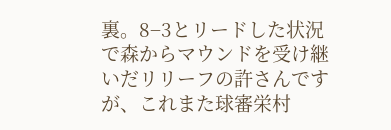裏。8−3とリードした状況で森からマウンドを受け継いだリリーフの許さんですが、これまた球審栄村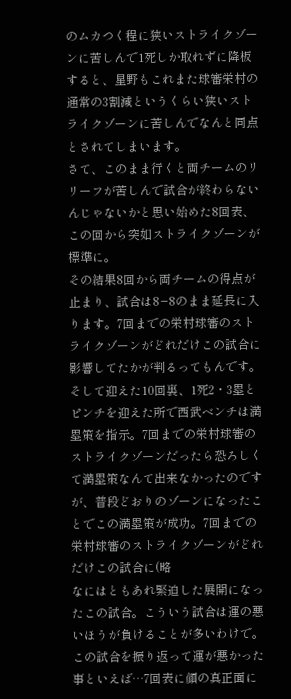のムカつく程に狭いストライクゾーンに苦しんで1死しか取れずに降板すると、星野もこれまた球審栄村の通常の3割減というくらい狭いストライクゾーンに苦しんでなんと同点とされてしまいます。
さて、このまま行くと両チームのリリーフが苦しんで試合が終わらないんじゃないかと思い始めた8回表、この回から突如ストライクゾーンが標準に。
その結果8回から両チームの得点が止まり、試合は8−8のまま延長に入ります。7回までの栄村球審のストライクゾーンがどれだけこの試合に影響してたかが判るってもんです。
そして迎えた10回裏、1死2・3塁とピンチを迎えた所で西武ベンチは満塁策を指示。7回までの栄村球審のストライクゾーンだったら恐ろしくて満塁策なんて出来なかったのですが、普段どおりのゾーンになったことでこの満塁策が成功。7回までの栄村球審のストライクゾーンがどれだけこの試合に(略
なにはともあれ緊迫した展開になったこの試合。こういう試合は運の悪いほうが負けることが多いわけで。
この試合を振り返って運が悪かった事といえば…7回表に顔の真正面に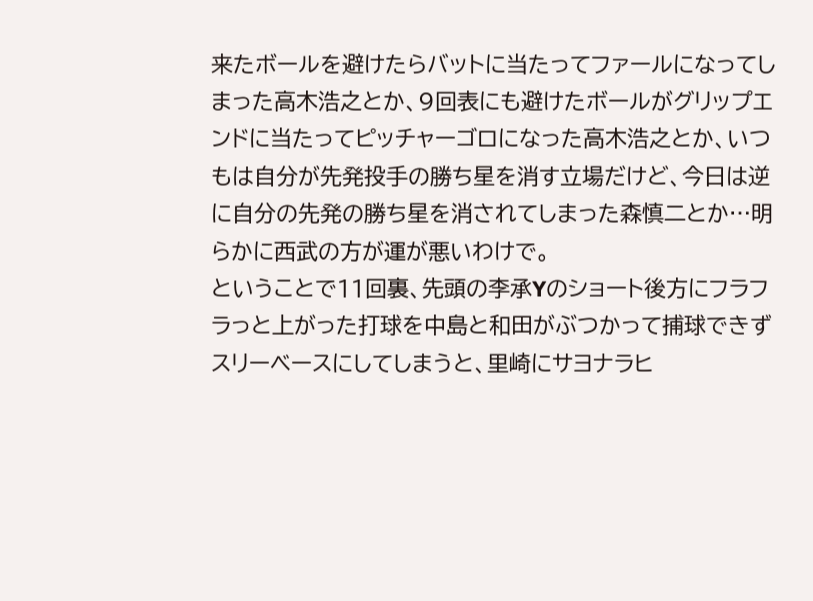来たボールを避けたらバットに当たってファールになってしまった高木浩之とか、9回表にも避けたボールがグリップエンドに当たってピッチャーゴロになった高木浩之とか、いつもは自分が先発投手の勝ち星を消す立場だけど、今日は逆に自分の先発の勝ち星を消されてしまった森慎二とか…明らかに西武の方が運が悪いわけで。
ということで11回裏、先頭の李承Yのショート後方にフラフラっと上がった打球を中島と和田がぶつかって捕球できずスリーベースにしてしまうと、里崎にサヨナラヒ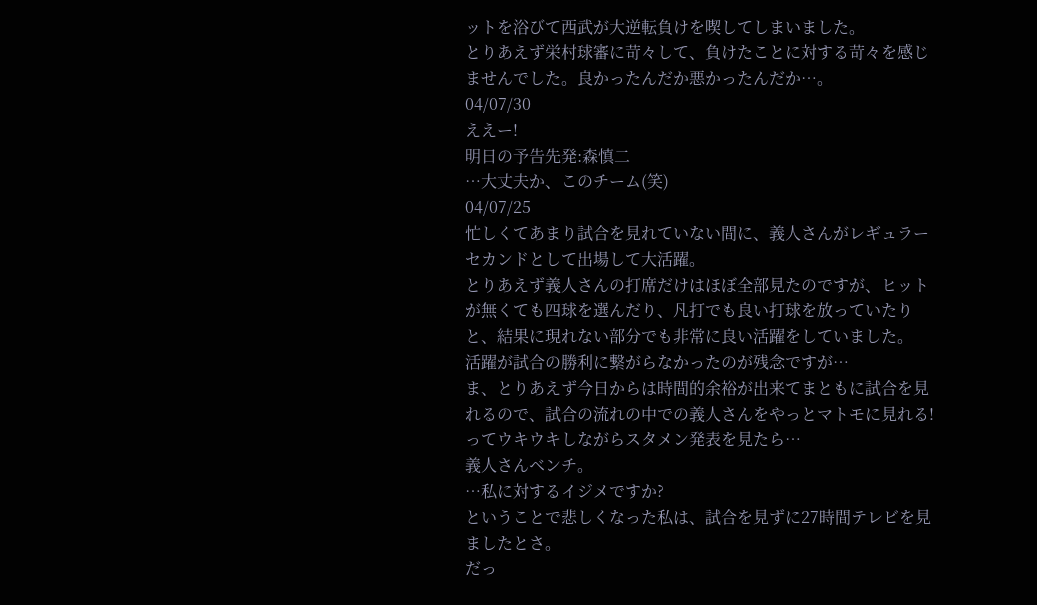ットを浴びて西武が大逆転負けを喫してしまいました。
とりあえず栄村球審に苛々して、負けたことに対する苛々を感じませんでした。良かったんだか悪かったんだか…。
04/07/30
ええー!
明日の予告先発:森慎二
…大丈夫か、このチーム(笑)
04/07/25
忙しくてあまり試合を見れていない間に、義人さんがレギュラーセカンドとして出場して大活躍。
とりあえず義人さんの打席だけはほぼ全部見たのですが、ヒットが無くても四球を選んだり、凡打でも良い打球を放っていたりと、結果に現れない部分でも非常に良い活躍をしていました。
活躍が試合の勝利に繋がらなかったのが残念ですが…
ま、とりあえず今日からは時間的余裕が出来てまともに試合を見れるので、試合の流れの中での義人さんをやっとマトモに見れる!ってウキウキしながらスタメン発表を見たら…
義人さんベンチ。
…私に対するイジメですか?
ということで悲しくなった私は、試合を見ずに27時間テレビを見ましたとさ。
だっ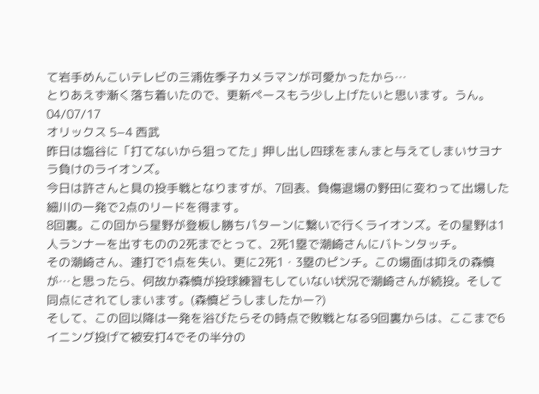て岩手めんこいテレビの三浦佐季子カメラマンが可愛かったから…
とりあえず漸く落ち着いたので、更新ペースもう少し上げたいと思います。うん。
04/07/17
オリックス 5−4 西武
昨日は塩谷に「打てないから狙ってた」押し出し四球をまんまと与えてしまいサヨナラ負けのライオンズ。
今日は許さんと具の投手戦となりますが、7回表、負傷退場の野田に変わって出場した細川の一発で2点のリードを得ます。
8回裏。この回から星野が登板し勝ちパターンに繋いで行くライオンズ。その星野は1人ランナーを出すものの2死までとって、2死1塁で潮崎さんにバトンタッチ。
その潮崎さん、連打で1点を失い、更に2死1・3塁のピンチ。この場面は抑えの森慎が…と思ったら、何故か森慎が投球練習もしていない状況で潮崎さんが続投。そして同点にされてしまいます。(森慎どうしましたかー?)
そして、この回以降は一発を浴びたらその時点で敗戦となる9回裏からは、ここまで6イニング投げて被安打4でその半分の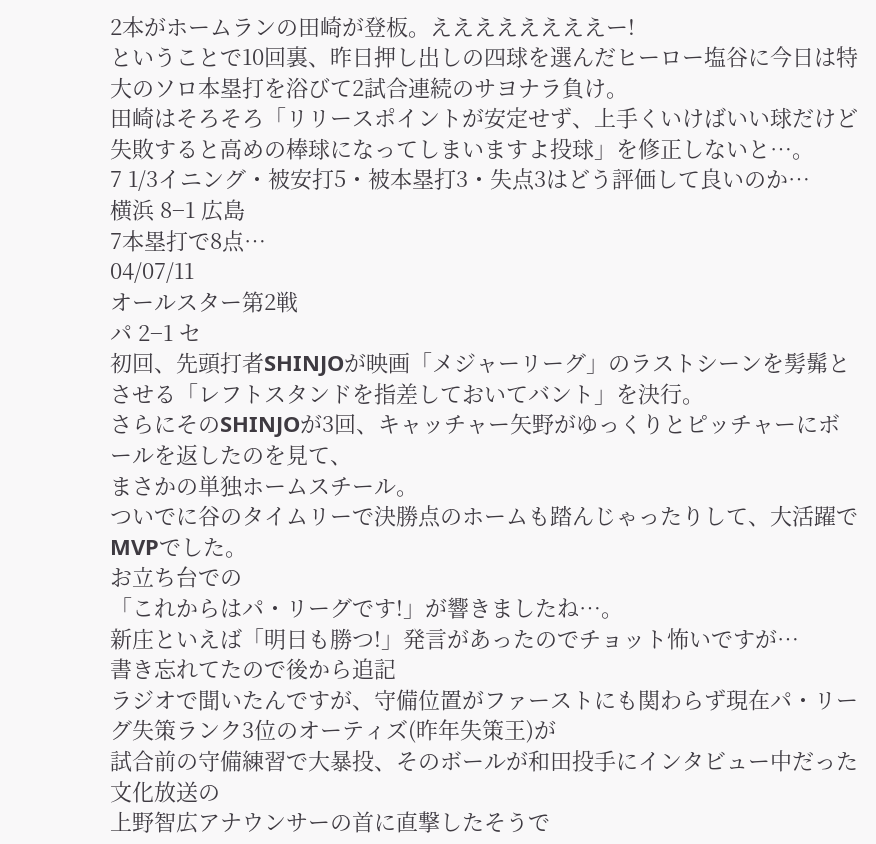2本がホームランの田崎が登板。ええええええええー!
ということで10回裏、昨日押し出しの四球を選んだヒーロー塩谷に今日は特大のソロ本塁打を浴びて2試合連続のサヨナラ負け。
田崎はそろそろ「リリースポイントが安定せず、上手くいけばいい球だけど失敗すると高めの棒球になってしまいますよ投球」を修正しないと…。
7 1/3イニング・被安打5・被本塁打3・失点3はどう評価して良いのか…
横浜 8−1 広島
7本塁打で8点…
04/07/11
オールスター第2戦
パ 2−1 セ
初回、先頭打者SHINJOが映画「メジャーリーグ」のラストシーンを髣髴とさせる「レフトスタンドを指差しておいてバント」を決行。
さらにそのSHINJOが3回、キャッチャー矢野がゆっくりとピッチャーにボールを返したのを見て、
まさかの単独ホームスチール。
ついでに谷のタイムリーで決勝点のホームも踏んじゃったりして、大活躍でMVPでした。
お立ち台での
「これからはパ・リーグです!」が響きましたね…。
新庄といえば「明日も勝つ!」発言があったのでチョット怖いですが…
書き忘れてたので後から追記
ラジオで聞いたんですが、守備位置がファーストにも関わらず現在パ・リーグ失策ランク3位のオーティズ(昨年失策王)が
試合前の守備練習で大暴投、そのボールが和田投手にインタビュー中だった文化放送の
上野智広アナウンサーの首に直撃したそうで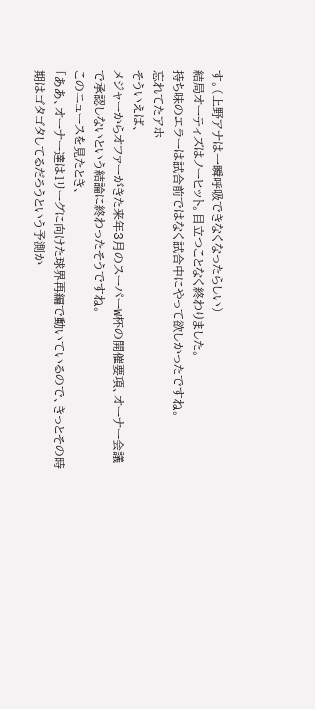す。(上野アナは一瞬呼吸できなくなったらしい)
結局オーティズはノーヒット。目立つことなく終わりました。
持ち味のエラーは試合前ではなく試合中にやって欲しかったですね。
忘れてたアホ
そういえば、
メジャーからオファーがきた来年3月のスーパーW杯の開催要項、オーナー会議で承認しないという結論に終わったそうですね。
このニュースを見たとき、
「ああ、オーナー達は1リーグに向けた球界再編で動いているので、きっとその時期はゴタゴタしてるだろうという予測か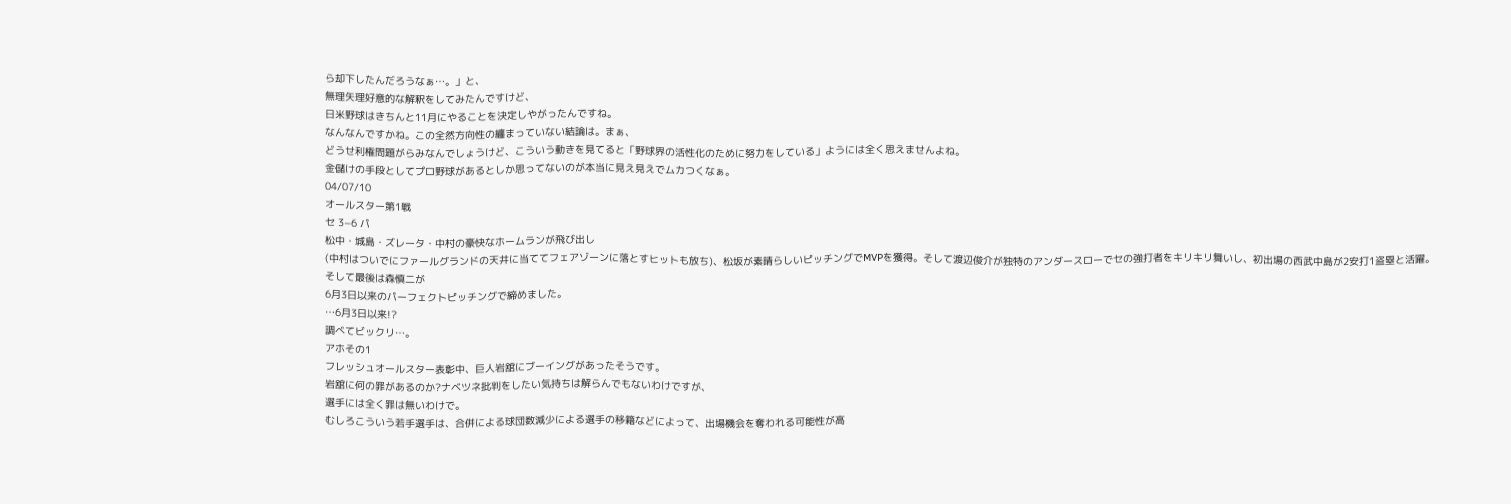ら却下したんだろうなぁ…。」と、
無理矢理好意的な解釈をしてみたんですけど、
日米野球はきちんと11月にやることを決定しやがったんですね。
なんなんですかね。この全然方向性の纏まっていない結論は。まぁ、
どうせ利権問題がらみなんでしょうけど、こういう動きを見てると「野球界の活性化のために努力をしている」ようには全く思えませんよね。
金儲けの手段としてプロ野球があるとしか思ってないのが本当に見え見えでムカつくなぁ。
04/07/10
オールスター第1戦
セ 3−6 パ
松中・城島・ズレータ・中村の豪快なホームランが飛び出し
(中村はついでにファールグランドの天井に当ててフェアゾーンに落とすヒットも放ち)、松坂が素晴らしいピッチングでMVPを獲得。そして渡辺俊介が独特のアンダースローでセの強打者をキリキリ舞いし、初出場の西武中島が2安打1盗塁と活躍。
そして最後は森慎二が
6月3日以来のパーフェクトピッチングで締めました。
…6月3日以来!?
調べてビックリ…。
アホその1
フレッシュオールスター表彰中、巨人岩舘にブーイングがあったそうです。
岩舘に何の罪があるのか?ナベツネ批判をしたい気持ちは解らんでもないわけですが、
選手には全く罪は無いわけで。
むしろこういう若手選手は、合併による球団数減少による選手の移籍などによって、出場機会を奪われる可能性が高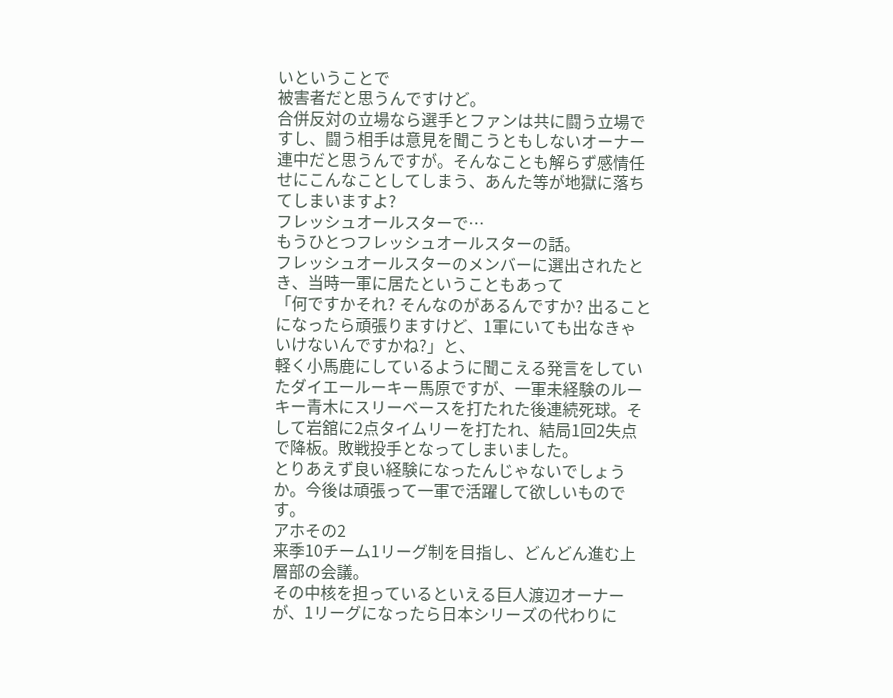いということで
被害者だと思うんですけど。
合併反対の立場なら選手とファンは共に闘う立場ですし、闘う相手は意見を聞こうともしないオーナー連中だと思うんですが。そんなことも解らず感情任せにこんなことしてしまう、あんた等が地獄に落ちてしまいますよ?
フレッシュオールスターで…
もうひとつフレッシュオールスターの話。
フレッシュオールスターのメンバーに選出されたとき、当時一軍に居たということもあって
「何ですかそれ? そんなのがあるんですか? 出ることになったら頑張りますけど、1軍にいても出なきゃいけないんですかね?」と、
軽く小馬鹿にしているように聞こえる発言をしていたダイエールーキー馬原ですが、一軍未経験のルーキー青木にスリーベースを打たれた後連続死球。そして岩舘に2点タイムリーを打たれ、結局1回2失点で降板。敗戦投手となってしまいました。
とりあえず良い経験になったんじゃないでしょうか。今後は頑張って一軍で活躍して欲しいものです。
アホその2
来季10チーム1リーグ制を目指し、どんどん進む上層部の会議。
その中核を担っているといえる巨人渡辺オーナーが、1リーグになったら日本シリーズの代わりに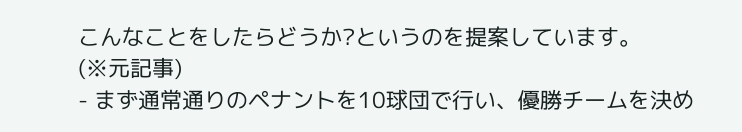こんなことをしたらどうか?というのを提案しています。
(※元記事)
- まず通常通りのペナントを10球団で行い、優勝チームを決め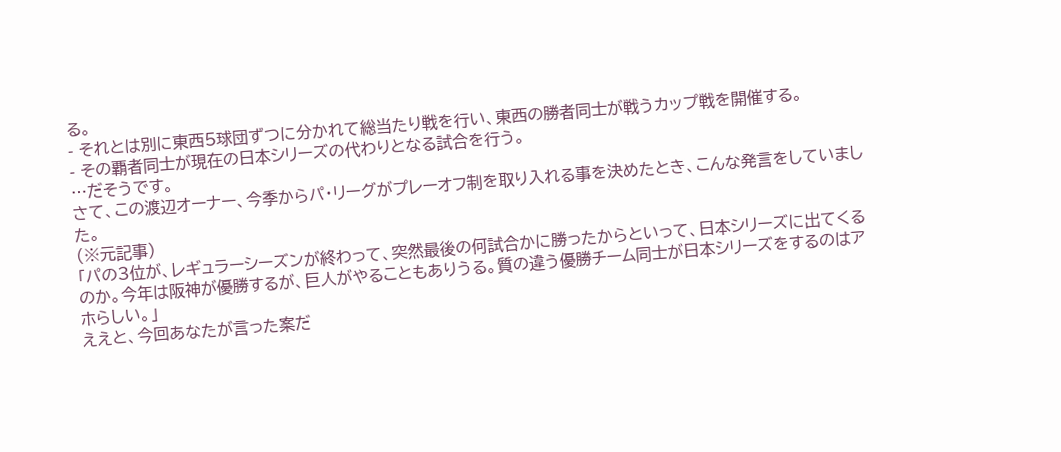る。
- それとは別に東西5球団ずつに分かれて総当たり戦を行い、東西の勝者同士が戦うカップ戦を開催する。
- その覇者同士が現在の日本シリーズの代わりとなる試合を行う。
…だそうです。
さて、この渡辺オーナー、今季からパ・リーグがプレーオフ制を取り入れる事を決めたとき、こんな発言をしていました。
(※元記事)
「パの3位が、レギュラーシーズンが終わって、突然最後の何試合かに勝ったからといって、日本シリーズに出てくるのか。今年は阪神が優勝するが、巨人がやることもありうる。質の違う優勝チーム同士が日本シリーズをするのはアホらしい。」
ええと、今回あなたが言った案だ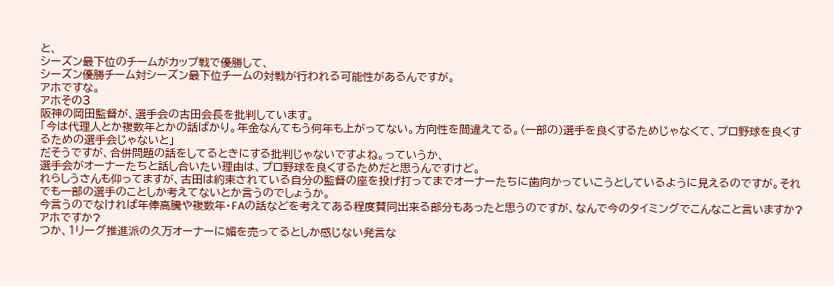と、
シーズン最下位のチームがカップ戦で優勝して、
シーズン優勝チーム対シーズン最下位チームの対戦が行われる可能性があるんですが。
アホですな。
アホその3
阪神の岡田監督が、選手会の古田会長を批判しています。
「今は代理人とか複数年とかの話ばかり。年金なんてもう何年も上がってない。方向性を間違えてる。(一部の)選手を良くするためじゃなくて、プロ野球を良くするための選手会じゃないと」
だそうですが、合併問題の話をしてるときにする批判じゃないですよね。っていうか、
選手会がオーナーたちと話し合いたい理由は、プロ野球を良くするためだと思うんですけど。
れらしうさんも仰ってますが、古田は約束されている自分の監督の座を投げ打ってまでオーナーたちに歯向かっていこうとしているように見えるのですが。それでも一部の選手のことしか考えてないとか言うのでしょうか。
今言うのでなければ年俸高騰や複数年・FAの話などを考えてある程度賛同出来る部分もあったと思うのですが、なんで今のタイミングでこんなこと言いますか?アホですか?
つか、1リーグ推進派の久万オーナーに媚を売ってるとしか感じない発言な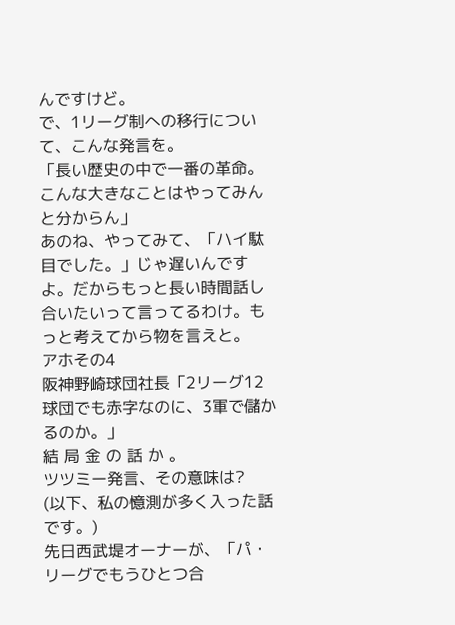んですけど。
で、1リーグ制への移行について、こんな発言を。
「長い歴史の中で一番の革命。こんな大きなことはやってみんと分からん」
あのね、やってみて、「ハイ駄目でした。」じゃ遅いんですよ。だからもっと長い時間話し合いたいって言ってるわけ。もっと考えてから物を言えと。
アホその4
阪神野崎球団社長「2リーグ12球団でも赤字なのに、3軍で儲かるのか。」
結 局 金 の 話 か 。
ツツミー発言、その意味は?
(以下、私の憶測が多く入った話です。)
先日西武堤オーナーが、「パ・リーグでもうひとつ合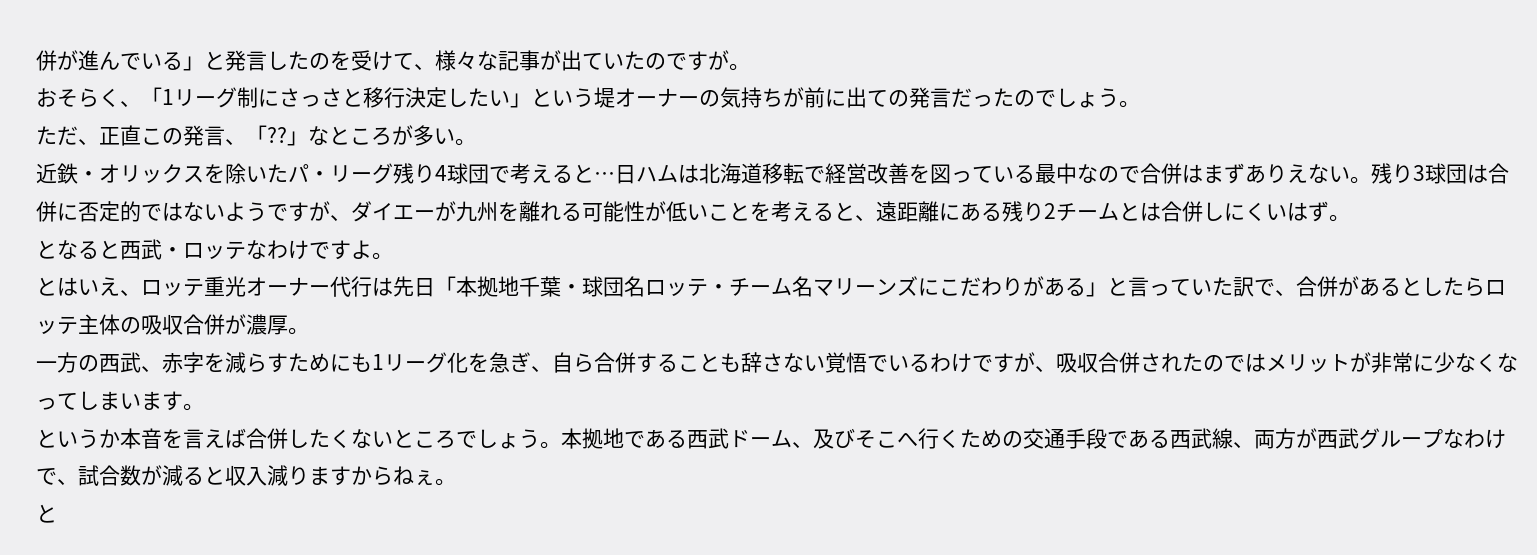併が進んでいる」と発言したのを受けて、様々な記事が出ていたのですが。
おそらく、「1リーグ制にさっさと移行決定したい」という堤オーナーの気持ちが前に出ての発言だったのでしょう。
ただ、正直この発言、「??」なところが多い。
近鉄・オリックスを除いたパ・リーグ残り4球団で考えると…日ハムは北海道移転で経営改善を図っている最中なので合併はまずありえない。残り3球団は合併に否定的ではないようですが、ダイエーが九州を離れる可能性が低いことを考えると、遠距離にある残り2チームとは合併しにくいはず。
となると西武・ロッテなわけですよ。
とはいえ、ロッテ重光オーナー代行は先日「本拠地千葉・球団名ロッテ・チーム名マリーンズにこだわりがある」と言っていた訳で、合併があるとしたらロッテ主体の吸収合併が濃厚。
一方の西武、赤字を減らすためにも1リーグ化を急ぎ、自ら合併することも辞さない覚悟でいるわけですが、吸収合併されたのではメリットが非常に少なくなってしまいます。
というか本音を言えば合併したくないところでしょう。本拠地である西武ドーム、及びそこへ行くための交通手段である西武線、両方が西武グループなわけで、試合数が減ると収入減りますからねぇ。
と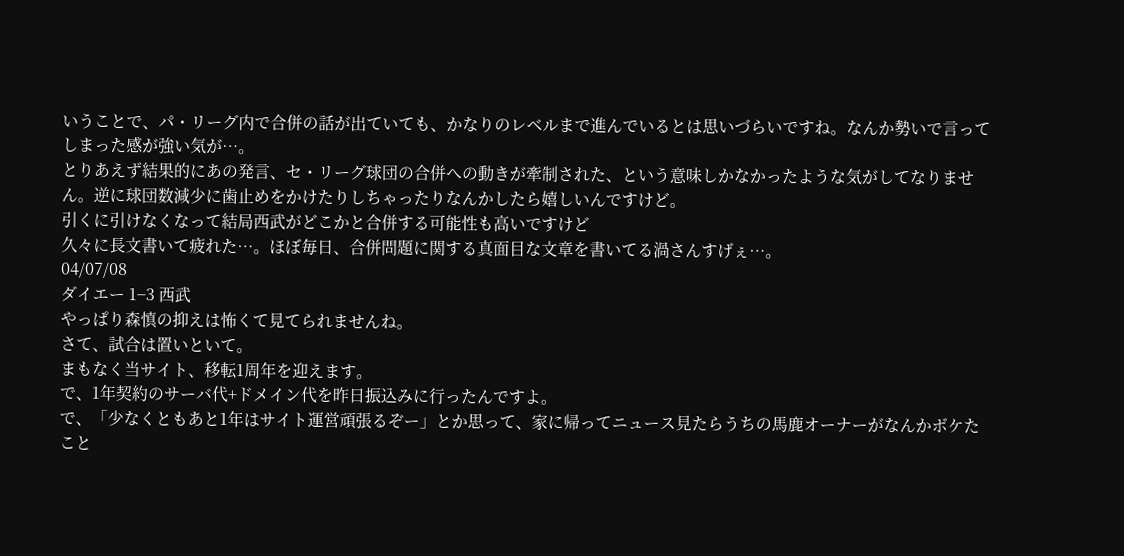いうことで、パ・リーグ内で合併の話が出ていても、かなりのレベルまで進んでいるとは思いづらいですね。なんか勢いで言ってしまった感が強い気が…。
とりあえず結果的にあの発言、セ・リーグ球団の合併への動きが牽制された、という意味しかなかったような気がしてなりません。逆に球団数減少に歯止めをかけたりしちゃったりなんかしたら嬉しいんですけど。
引くに引けなくなって結局西武がどこかと合併する可能性も高いですけど
久々に長文書いて疲れた…。ほぼ毎日、合併問題に関する真面目な文章を書いてる渦さんすげぇ…。
04/07/08
ダイエー 1−3 西武
やっぱり森慎の抑えは怖くて見てられませんね。
さて、試合は置いといて。
まもなく当サイト、移転1周年を迎えます。
で、1年契約のサーバ代+ドメイン代を昨日振込みに行ったんですよ。
で、「少なくともあと1年はサイト運営頑張るぞー」とか思って、家に帰ってニュース見たらうちの馬鹿オーナーがなんかボケたこと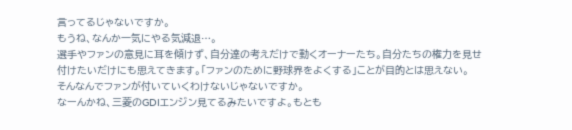言ってるじゃないですか。
もうね、なんか一気にやる気減退…。
選手やファンの意見に耳を傾けず、自分達の考えだけで動くオーナーたち。自分たちの権力を見せ付けたいだけにも思えてきます。「ファンのために野球界をよくする」ことが目的とは思えない。
そんなんでファンが付いていくわけないじゃないですか。
なーんかね、三菱のGDIエンジン見てるみたいですよ。もとも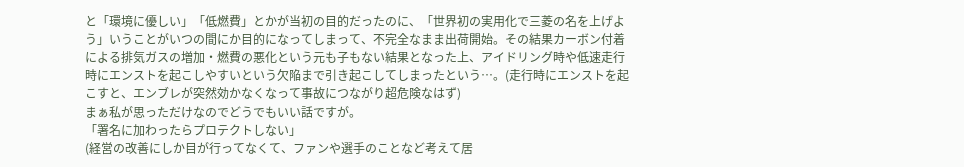と「環境に優しい」「低燃費」とかが当初の目的だったのに、「世界初の実用化で三菱の名を上げよう」いうことがいつの間にか目的になってしまって、不完全なまま出荷開始。その結果カーボン付着による排気ガスの増加・燃費の悪化という元も子もない結果となった上、アイドリング時や低速走行時にエンストを起こしやすいという欠陥まで引き起こしてしまったという…。(走行時にエンストを起こすと、エンブレが突然効かなくなって事故につながり超危険なはず)
まぁ私が思っただけなのでどうでもいい話ですが。
「署名に加わったらプロテクトしない」
(経営の改善にしか目が行ってなくて、ファンや選手のことなど考えて居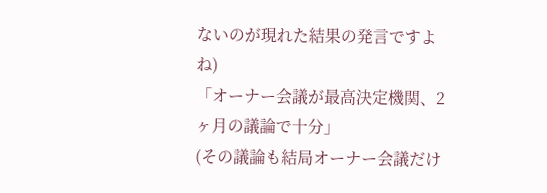ないのが現れた結果の発言ですよね)
「オーナー会議が最高決定機関、2ヶ月の議論で十分」
(その議論も結局オーナー会議だけ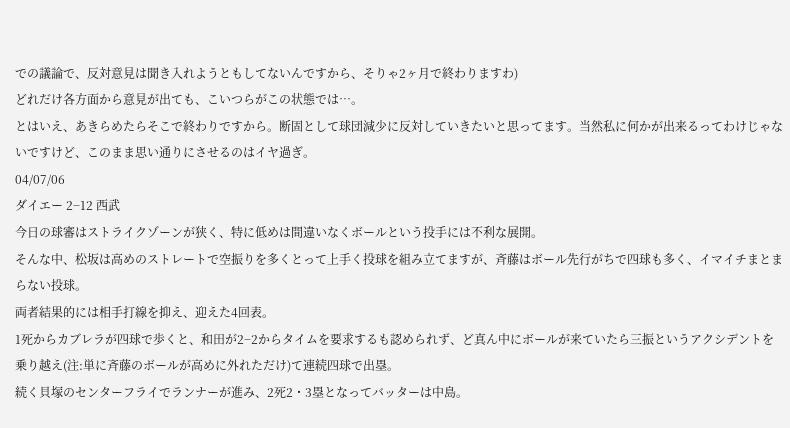での議論で、反対意見は聞き入れようともしてないんですから、そりゃ2ヶ月で終わりますわ)
どれだけ各方面から意見が出ても、こいつらがこの状態では…。
とはいえ、あきらめたらそこで終わりですから。断固として球団減少に反対していきたいと思ってます。当然私に何かが出来るってわけじゃないですけど、このまま思い通りにさせるのはイヤ過ぎ。
04/07/06
ダイエー 2−12 西武
今日の球審はストライクゾーンが狭く、特に低めは間違いなくボールという投手には不利な展開。
そんな中、松坂は高めのストレートで空振りを多くとって上手く投球を組み立てますが、斉藤はボール先行がちで四球も多く、イマイチまとまらない投球。
両者結果的には相手打線を抑え、迎えた4回表。
1死からカブレラが四球で歩くと、和田が2−2からタイムを要求するも認められず、ど真ん中にボールが来ていたら三振というアクシデントを乗り越え(注:単に斉藤のボールが高めに外れただけ)て連続四球で出塁。
続く貝塚のセンターフライでランナーが進み、2死2・3塁となってバッターは中島。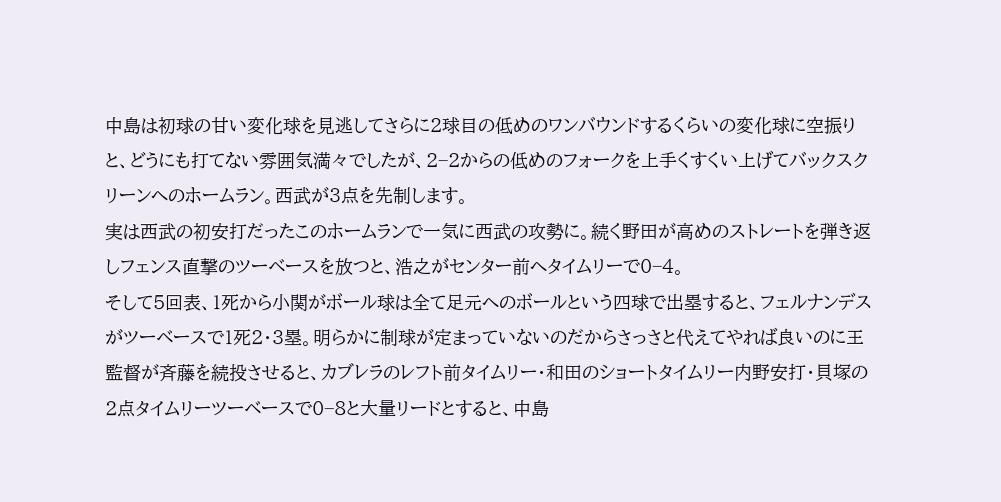中島は初球の甘い変化球を見逃してさらに2球目の低めのワンバウンドするくらいの変化球に空振りと、どうにも打てない雰囲気満々でしたが、2−2からの低めのフォークを上手くすくい上げてバックスクリーンへのホームラン。西武が3点を先制します。
実は西武の初安打だったこのホームランで一気に西武の攻勢に。続く野田が高めのストレートを弾き返しフェンス直撃のツーベースを放つと、浩之がセンター前へタイムリーで0−4。
そして5回表、1死から小関がボール球は全て足元へのボールという四球で出塁すると、フェルナンデスがツーベースで1死2・3塁。明らかに制球が定まっていないのだからさっさと代えてやれば良いのに王監督が斉藤を続投させると、カブレラのレフト前タイムリー・和田のショートタイムリー内野安打・貝塚の2点タイムリーツーベースで0−8と大量リードとすると、中島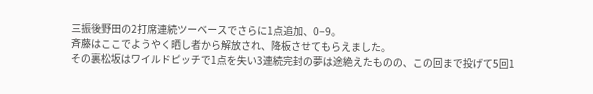三振後野田の2打席連続ツーベースでさらに1点追加、0−9。
斉藤はここでようやく晒し者から解放され、降板させてもらえました。
その裏松坂はワイルドピッチで1点を失い3連続完封の夢は途絶えたものの、この回まで投げて5回1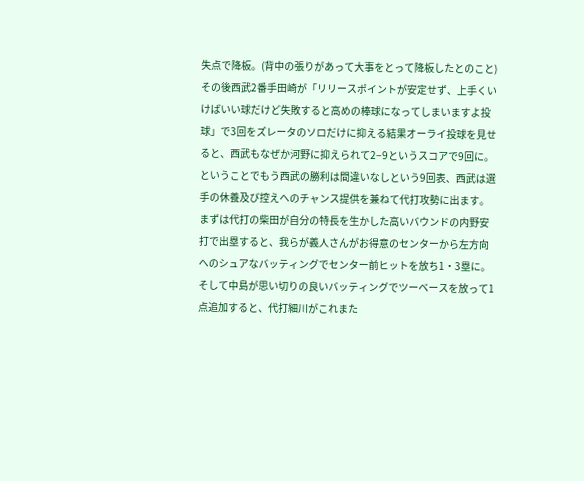失点で降板。(背中の張りがあって大事をとって降板したとのこと)
その後西武2番手田崎が「リリースポイントが安定せず、上手くいけばいい球だけど失敗すると高めの棒球になってしまいますよ投球」で3回をズレータのソロだけに抑える結果オーライ投球を見せると、西武もなぜか河野に抑えられて2−9というスコアで9回に。
ということでもう西武の勝利は間違いなしという9回表、西武は選手の休養及び控えへのチャンス提供を兼ねて代打攻勢に出ます。まずは代打の柴田が自分の特長を生かした高いバウンドの内野安打で出塁すると、我らが義人さんがお得意のセンターから左方向へのシュアなバッティングでセンター前ヒットを放ち1・3塁に。そして中島が思い切りの良いバッティングでツーベースを放って1点追加すると、代打細川がこれまた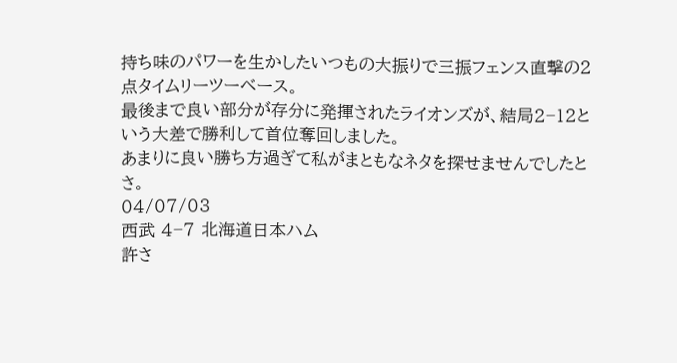持ち味のパワーを生かしたいつもの大振りで三振フェンス直撃の2点タイムリーツーベース。
最後まで良い部分が存分に発揮されたライオンズが、結局2−12という大差で勝利して首位奪回しました。
あまりに良い勝ち方過ぎて私がまともなネタを探せませんでしたとさ。
04/07/03
西武 4−7 北海道日本ハム
許さ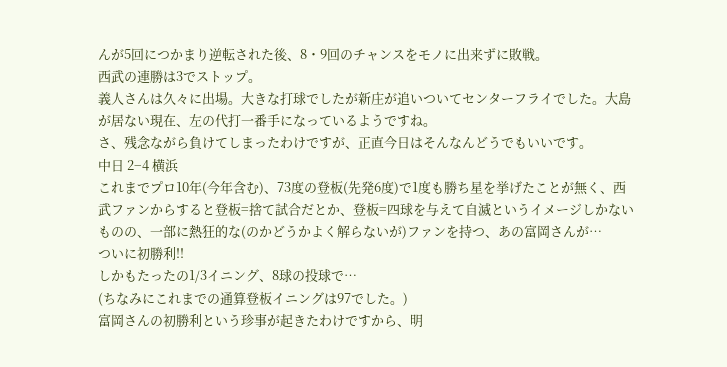んが5回につかまり逆転された後、8・9回のチャンスをモノに出来ずに敗戦。
西武の連勝は3でストップ。
義人さんは久々に出場。大きな打球でしたが新庄が追いついてセンターフライでした。大島が居ない現在、左の代打一番手になっているようですね。
さ、残念ながら負けてしまったわけですが、正直今日はそんなんどうでもいいです。
中日 2−4 横浜
これまでプロ10年(今年含む)、73度の登板(先発6度)で1度も勝ち星を挙げたことが無く、西武ファンからすると登板=捨て試合だとか、登板=四球を与えて自滅というイメージしかないものの、一部に熱狂的な(のかどうかよく解らないが)ファンを持つ、あの富岡さんが…
ついに初勝利!!
しかもたったの1/3イニング、8球の投球で…
(ちなみにこれまでの通算登板イニングは97でした。)
富岡さんの初勝利という珍事が起きたわけですから、明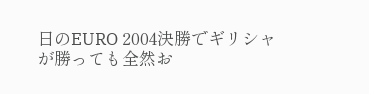日のEURO 2004決勝でギリシャが勝っても全然お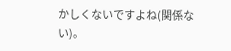かしくないですよね(関係ない)。